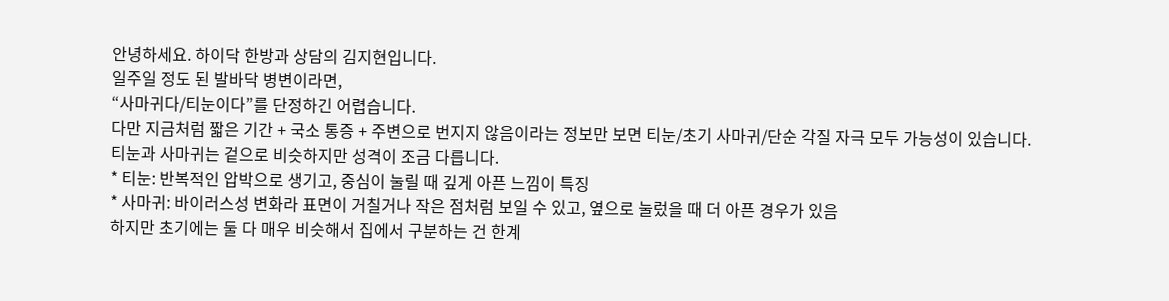안녕하세요. 하이닥 한방과 상담의 김지현입니다.
일주일 정도 된 발바닥 병변이라면,
“사마귀다/티눈이다”를 단정하긴 어렵습니다.
다만 지금처럼 짧은 기간 + 국소 통증 + 주변으로 번지지 않음이라는 정보만 보면 티눈/초기 사마귀/단순 각질 자극 모두 가능성이 있습니다.
티눈과 사마귀는 겉으로 비슷하지만 성격이 조금 다릅니다.
* 티눈: 반복적인 압박으로 생기고, 중심이 눌릴 때 깊게 아픈 느낌이 특징
* 사마귀: 바이러스성 변화라 표면이 거칠거나 작은 점처럼 보일 수 있고, 옆으로 눌렀을 때 더 아픈 경우가 있음
하지만 초기에는 둘 다 매우 비슷해서 집에서 구분하는 건 한계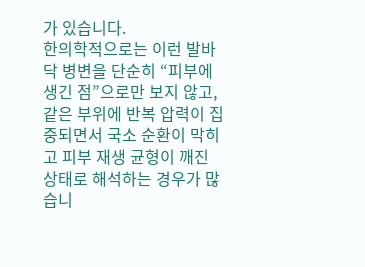가 있습니다.
한의학적으로는 이런 발바닥 병변을 단순히 “피부에 생긴 점”으로만 보지 않고,
같은 부위에 반복 압력이 집중되면서 국소 순환이 막히고 피부 재생 균형이 깨진 상태로 해석하는 경우가 많습니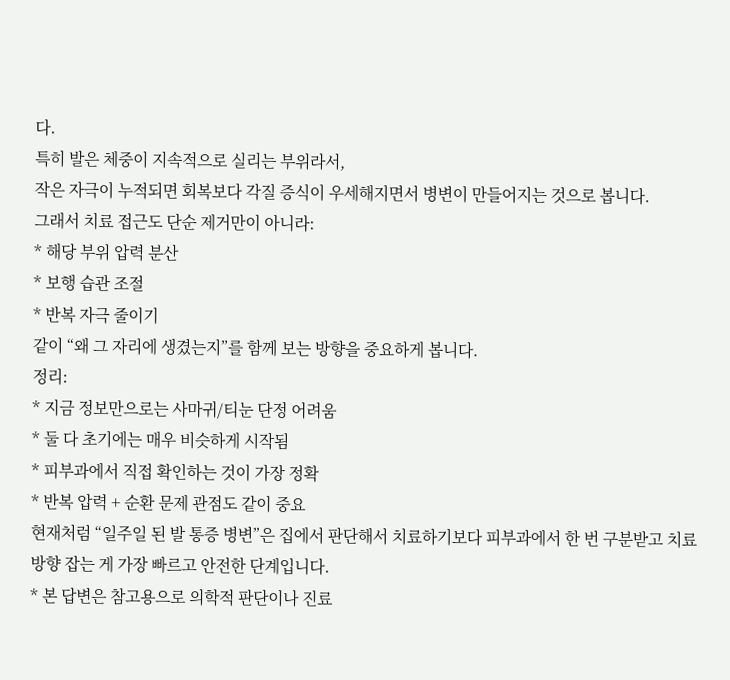다.
특히 발은 체중이 지속적으로 실리는 부위라서,
작은 자극이 누적되면 회복보다 각질 증식이 우세해지면서 병변이 만들어지는 것으로 봅니다.
그래서 치료 접근도 단순 제거만이 아니라:
* 해당 부위 압력 분산
* 보행 습관 조절
* 반복 자극 줄이기
같이 “왜 그 자리에 생겼는지”를 함께 보는 방향을 중요하게 봅니다.
정리:
* 지금 정보만으로는 사마귀/티눈 단정 어려움
* 둘 다 초기에는 매우 비슷하게 시작됨
* 피부과에서 직접 확인하는 것이 가장 정확
* 반복 압력 + 순환 문제 관점도 같이 중요
현재처럼 “일주일 된 발 통증 병변”은 집에서 판단해서 치료하기보다 피부과에서 한 번 구분받고 치료 방향 잡는 게 가장 빠르고 안전한 단계입니다.
* 본 답변은 참고용으로 의학적 판단이나 진료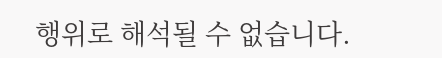행위로 해석될 수 없습니다.